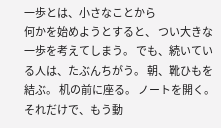一歩とは、小さなことから
何かを始めようとすると、 つい大きな一歩を考えてしまう。 でも、続いている人は、たぶんちがう。 朝、靴ひもを結ぶ。 机の前に座る。 ノートを開く。 それだけで、もう動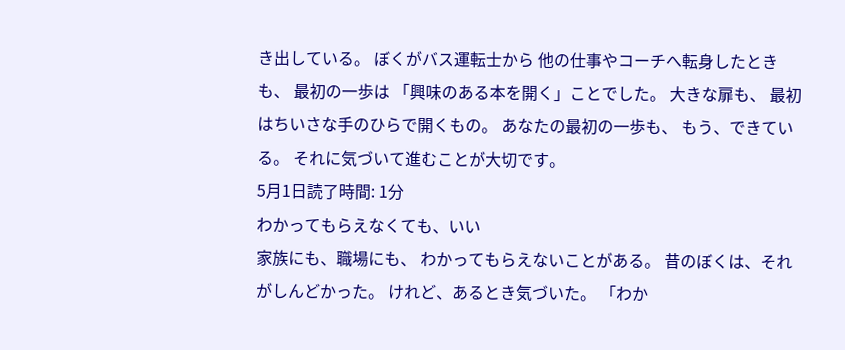き出している。 ぼくがバス運転士から 他の仕事やコーチへ転身したときも、 最初の一歩は 「興味のある本を開く」ことでした。 大きな扉も、 最初はちいさな手のひらで開くもの。 あなたの最初の一歩も、 もう、できている。 それに気づいて進むことが大切です。
5月1日読了時間: 1分
わかってもらえなくても、いい
家族にも、職場にも、 わかってもらえないことがある。 昔のぼくは、それがしんどかった。 けれど、あるとき気づいた。 「わか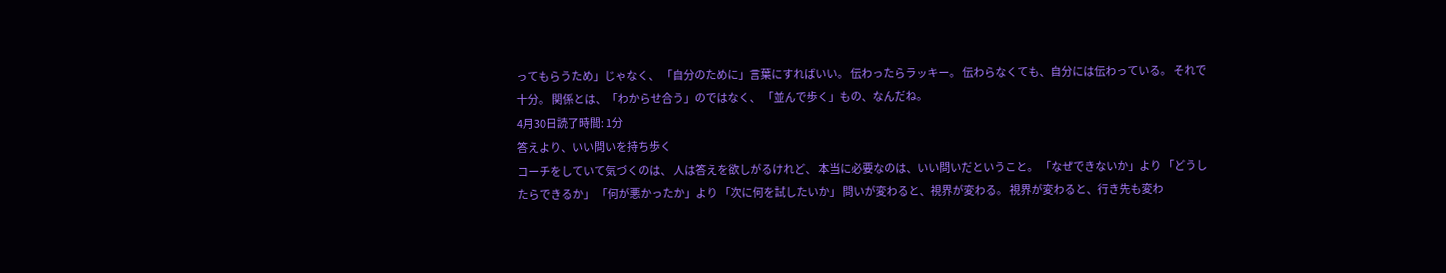ってもらうため」じゃなく、 「自分のために」言葉にすればいい。 伝わったらラッキー。 伝わらなくても、自分には伝わっている。 それで十分。 関係とは、「わからせ合う」のではなく、 「並んで歩く」もの、なんだね。
4月30日読了時間: 1分
答えより、いい問いを持ち歩く
コーチをしていて気づくのは、 人は答えを欲しがるけれど、 本当に必要なのは、いい問いだということ。 「なぜできないか」より 「どうしたらできるか」 「何が悪かったか」より 「次に何を試したいか」 問いが変わると、視界が変わる。 視界が変わると、行き先も変わ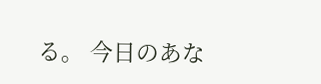る。 今日のあな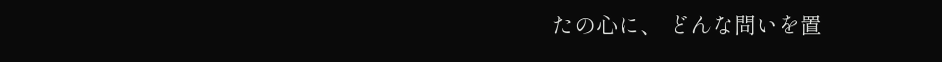たの心に、 どんな問いを置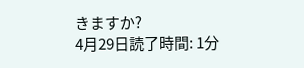きますか?
4月29日読了時間: 1分